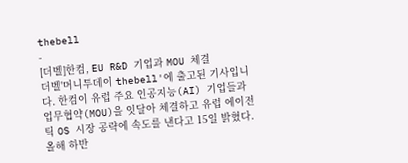thebell
-
[더벨]한컴, EU R&D 기업과 MOU 체결
더벨'머니투데이 thebell'에 출고된 기사입니다. 한컴이 유럽 주요 인공지능(AI) 기업들과 업무협약(MOU)을 잇달아 체결하고 유럽 에이전틱 OS 시장 공략에 속도를 낸다고 15일 밝혔다. 올해 하반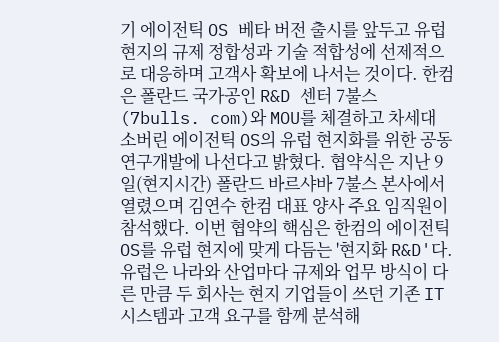기 에이전틱 OS 베타 버전 출시를 앞두고 유럽 현지의 규제 정합성과 기술 적합성에 선제적으로 대응하며 고객사 확보에 나서는 것이다. 한컴은 폴란드 국가공인 R&D 센터 7불스(7bulls. com)와 MOU를 체결하고 차세대 소버린 에이전틱 OS의 유럽 현지화를 위한 공동 연구개발에 나선다고 밝혔다. 협약식은 지난 9일(현지시간) 폴란드 바르샤바 7불스 본사에서 열렸으며 김연수 한컴 대표 양사 주요 임직원이 참석했다. 이번 협약의 핵심은 한컴의 에이전틱 OS를 유럽 현지에 맞게 다듬는 '현지화 R&D'다. 유럽은 나라와 산업마다 규제와 업무 방식이 다른 만큼 두 회사는 현지 기업들이 쓰던 기존 IT 시스템과 고객 요구를 함께 분석해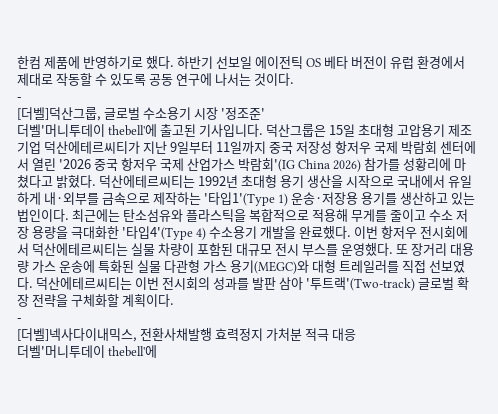한컴 제품에 반영하기로 했다. 하반기 선보일 에이전틱 OS 베타 버전이 유럽 환경에서 제대로 작동할 수 있도록 공동 연구에 나서는 것이다.
-
[더벨]덕산그룹, 글로벌 수소용기 시장 '정조준'
더벨'머니투데이 thebell'에 출고된 기사입니다. 덕산그룹은 15일 초대형 고압용기 제조기업 덕산에테르씨티가 지난 9일부터 11일까지 중국 저장성 항저우 국제 박람회 센터에서 열린 '2026 중국 항저우 국제 산업가스 박람회'(IG China 2026) 참가를 성황리에 마쳤다고 밝혔다. 덕산에테르씨티는 1992년 초대형 용기 생산을 시작으로 국내에서 유일하게 내·외부를 금속으로 제작하는 '타입1'(Type 1) 운송·저장용 용기를 생산하고 있는 법인이다. 최근에는 탄소섬유와 플라스틱을 복합적으로 적용해 무게를 줄이고 수소 저장 용량을 극대화한 '타입4'(Type 4) 수소용기 개발을 완료했다. 이번 항저우 전시회에서 덕산에테르씨티는 실물 차량이 포함된 대규모 전시 부스를 운영했다. 또 장거리 대용량 가스 운송에 특화된 실물 다관형 가스 용기(MEGC)와 대형 트레일러를 직접 선보였다. 덕산에테르씨티는 이번 전시회의 성과를 발판 삼아 '투트랙'(Two-track) 글로벌 확장 전략을 구체화할 계획이다.
-
[더벨]넥사다이내믹스, 전환사채발행 효력정지 가처분 적극 대응
더벨'머니투데이 thebell'에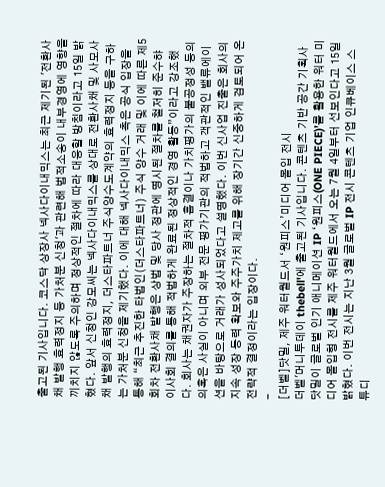출고된 기사입니다. 코스닥 상장사 넥사다이내믹스는 최근 제기된 '전환사채 발행 효력정지 등 가처분 신청'과 관련해 법적소송이 내부경영에 영향을 끼치지 않도록 주의하며 정상적인 절차에 따라 대응할 방침이라고 15일 밝혔다. 앞서 신청인 강모씨는 넥사다이내믹스를 상대로 전환사채 및 사모사채 발행의 효력정지, 더스타파트너 주식양수도계약의 효력정지 등을 구하는 가처분 신청을 제기했다. 이에 대해 넥사다이내믹스 측은 공식 입장을 통해 “최근 추진한 타법인(더스타파트너) 주식 양수 거래 및 이에 따른 제5회차 전환사채 발행은 상법 및 당사 정관에 명시된 절차를 철저히 준수햐 이사회 결의를 통해 적법하게 완료된 정상적인 경영 활동”이라고 강조했다. 회사는 채권자가 주장하는 절차적 흠결이나 가치평가의 불공정성 등의 의혹은 사실이 아니며 외부 전문 평가기관의 적법하고 객관적인 밸류에이션을 바탕으로 거래가 성사되었다고 설명했다. 이번 신사업 진출은 회사의 지속 성장 동력 확보와 주주가치 제고를 위해 장기간 신중하게 검토되어 온 전략적 결정이라는 입장이다.
-
[더벨]닷밀, 제주 워터월드서 ‘원피스’미디어 몰입 전시
더벨'머니투데이 thebell'에 출고된 기사입니다. 콘텐츠 기반 공간 기획사 닷밀이 글로벌 인기 애니메이션 IP ‘원피스(ONE PIECE)’를 활용한 워터 미디어 몰입형 전시를 제주 워터월드에서 오는 7월 4일부터 선보인다고 15일 밝혔다. 이번 전시는 지난 3월 글로벌 IP 전시 콘텐츠 기업 인큐베이스 스튜디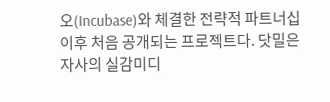오(Incubase)와 체결한 전략적 파트너십 이후 처음 공개되는 프로젝트다. 닷밀은 자사의 실감미디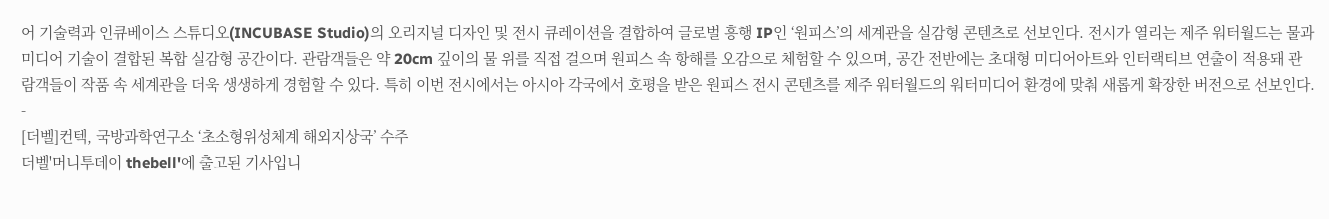어 기술력과 인큐베이스 스튜디오(INCUBASE Studio)의 오리지널 디자인 및 전시 큐레이션을 결합하여 글로벌 흥행 IP인 ‘원피스’의 세계관을 실감형 콘텐츠로 선보인다. 전시가 열리는 제주 워터월드는 물과 미디어 기술이 결합된 복합 실감형 공간이다. 관람객들은 약 20cm 깊이의 물 위를 직접 걸으며 원피스 속 항해를 오감으로 체험할 수 있으며, 공간 전반에는 초대형 미디어아트와 인터랙티브 연출이 적용돼 관람객들이 작품 속 세계관을 더욱 생생하게 경험할 수 있다. 특히 이번 전시에서는 아시아 각국에서 호평을 받은 원피스 전시 콘텐츠를 제주 워터월드의 워터미디어 환경에 맞춰 새롭게 확장한 버전으로 선보인다.
-
[더벨]컨텍, 국방과학연구소 ‘초소형위성체계 해외지상국’ 수주
더벨'머니투데이 thebell'에 출고된 기사입니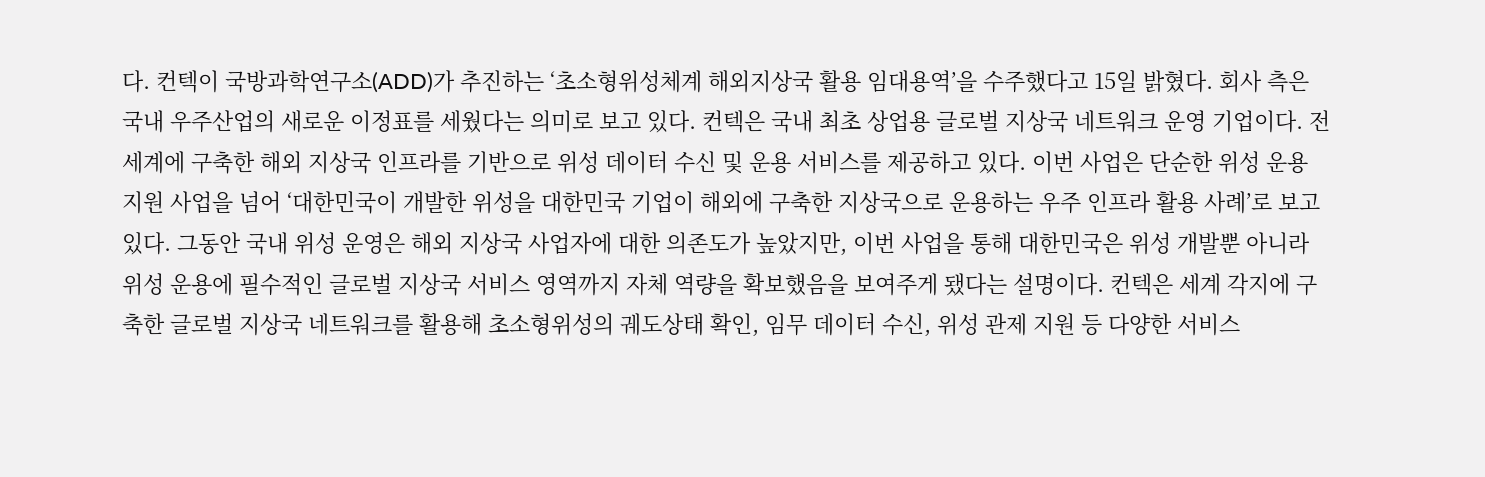다. 컨텍이 국방과학연구소(ADD)가 추진하는 ‘초소형위성체계 해외지상국 활용 임대용역’을 수주했다고 15일 밝혔다. 회사 측은 국내 우주산업의 새로운 이정표를 세웠다는 의미로 보고 있다. 컨텍은 국내 최초 상업용 글로벌 지상국 네트워크 운영 기업이다. 전 세계에 구축한 해외 지상국 인프라를 기반으로 위성 데이터 수신 및 운용 서비스를 제공하고 있다. 이번 사업은 단순한 위성 운용 지원 사업을 넘어 ‘대한민국이 개발한 위성을 대한민국 기업이 해외에 구축한 지상국으로 운용하는 우주 인프라 활용 사례’로 보고 있다. 그동안 국내 위성 운영은 해외 지상국 사업자에 대한 의존도가 높았지만, 이번 사업을 통해 대한민국은 위성 개발뿐 아니라 위성 운용에 필수적인 글로벌 지상국 서비스 영역까지 자체 역량을 확보했음을 보여주게 됐다는 설명이다. 컨텍은 세계 각지에 구축한 글로벌 지상국 네트워크를 활용해 초소형위성의 궤도상태 확인, 임무 데이터 수신, 위성 관제 지원 등 다양한 서비스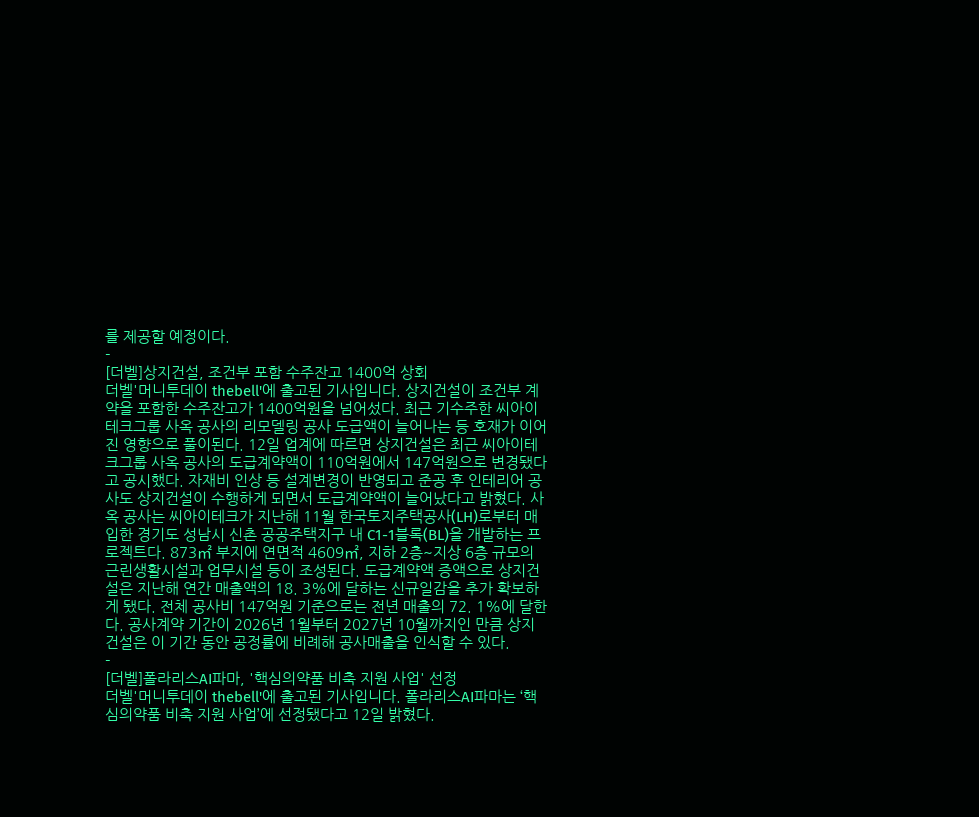를 제공할 예정이다.
-
[더벨]상지건설, 조건부 포함 수주잔고 1400억 상회
더벨'머니투데이 thebell'에 출고된 기사입니다. 상지건설이 조건부 계약을 포함한 수주잔고가 1400억원을 넘어섰다. 최근 기수주한 씨아이테크그룹 사옥 공사의 리모델링 공사 도급액이 늘어나는 등 호재가 이어진 영향으로 풀이된다. 12일 업계에 따르면 상지건설은 최근 씨아이테크그룹 사옥 공사의 도급계약액이 110억원에서 147억원으로 변경됐다고 공시했다. 자재비 인상 등 설계변경이 반영되고 준공 후 인테리어 공사도 상지건설이 수행하게 되면서 도급계약액이 늘어났다고 밝혔다. 사옥 공사는 씨아이테크가 지난해 11월 한국토지주택공사(LH)로부터 매입한 경기도 성남시 신촌 공공주택지구 내 C1-1블록(BL)을 개발하는 프로젝트다. 873㎡ 부지에 연면적 4609㎡, 지하 2층~지상 6층 규모의 근린생활시설과 업무시설 등이 조성된다. 도급계약액 증액으로 상지건설은 지난해 연간 매출액의 18. 3%에 달하는 신규일감을 추가 확보하게 됐다. 전체 공사비 147억원 기준으로는 전년 매출의 72. 1%에 달한다. 공사계약 기간이 2026년 1월부터 2027년 10월까지인 만큼 상지건설은 이 기간 동안 공정률에 비례해 공사매출을 인식할 수 있다.
-
[더벨]폴라리스AI파마, '핵심의약품 비축 지원 사업' 선정
더벨'머니투데이 thebell'에 출고된 기사입니다. 폴라리스AI파마는 ‘핵심의약품 비축 지원 사업’에 선정됐다고 12일 밝혔다.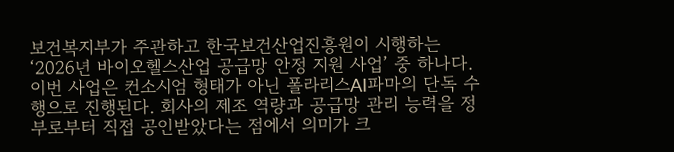보건복지부가 주관하고 한국보건산업진흥원이 시행하는 ‘2026년 바이오헬스산업 공급망 안정 지원 사업’ 중 하나다. 이번 사업은 컨소시엄 형태가 아닌 폴라리스AI파마의 단독 수행으로 진행된다. 회사의 제조 역량과 공급망 관리 능력을 정부로부터 직접 공인받았다는 점에서 의미가 크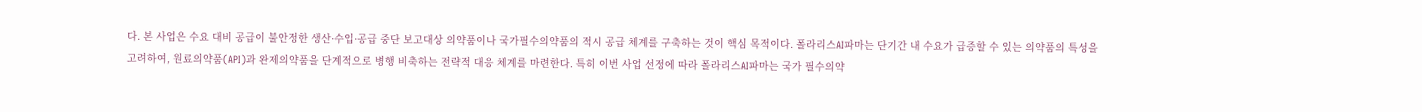다. 본 사업은 수요 대비 공급이 불안정한 생산·수입·공급 중단 보고대상 의약품이나 국가필수의약품의 적시 공급 체계를 구축하는 것이 핵심 목적이다. 폴라리스AI파마는 단기간 내 수요가 급증할 수 있는 의약품의 특성을 고려하여, 원료의약품(API)과 완제의약품을 단계적으로 병행 비축하는 전략적 대응 체계를 마련한다. 특히 이번 사업 선정에 따라 폴라리스AI파마는 국가 필수의약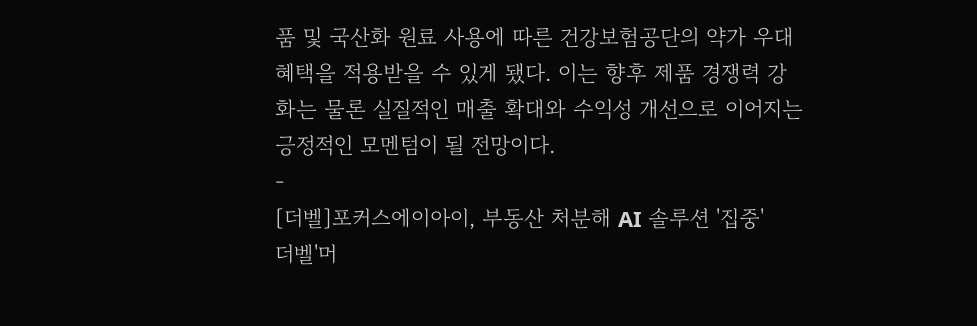품 및 국산화 원료 사용에 따른 건강보험공단의 약가 우대 혜택을 적용받을 수 있게 됐다. 이는 향후 제품 경쟁력 강화는 물론 실질적인 매출 확대와 수익성 개선으로 이어지는 긍정적인 모멘텀이 될 전망이다.
-
[더벨]포커스에이아이, 부동산 처분해 AI 솔루션 '집중'
더벨'머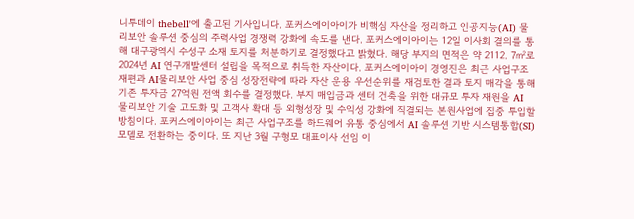니투데이 thebell'에 출고된 기사입니다. 포커스에이아이가 비핵심 자산을 정리하고 인공지능(AI) 물리보안 솔루션 중심의 주력사업 경쟁력 강화에 속도를 낸다. 포커스에이아이는 12일 이사회 결의를 통해 대구광역시 수성구 소재 토지를 처분하기로 결정했다고 밝혔다. 해당 부지의 면적은 약 2112. 7㎡로 2024년 AI 연구개발센터 설립을 목적으로 취득한 자산이다. 포커스에이아이 경영진은 최근 사업구조 재편과 AI물리보안 사업 중심 성장전략에 따라 자산 운용 우선순위를 재검토한 결과 토지 매각을 통해 기존 투자금 27억원 전액 회수를 결정했다. 부지 매입금과 센터 건축을 위한 대규모 투자 재원을 AI 물리보안 기술 고도화 및 고객사 확대 등 외형성장 및 수익성 강화에 직결되는 본원사업에 집중 투입할 방침이다. 포커스에이아이는 최근 사업구조를 하드웨어 유통 중심에서 AI 솔루션 기반 시스템통합(SI) 모델로 전환하는 중이다. 또 지난 3월 구형모 대표이사 선임 이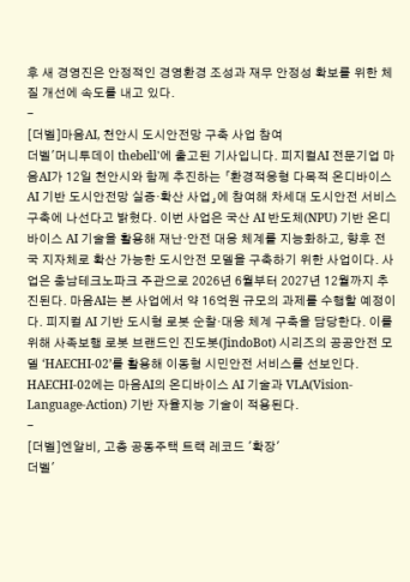후 새 경영진은 안정적인 경영환경 조성과 재무 안정성 확보를 위한 체질 개선에 속도를 내고 있다.
-
[더벨]마음AI, 천안시 도시안전망 구축 사업 참여
더벨'머니투데이 thebell'에 출고된 기사입니다. 피지컬AI 전문기업 마음AI가 12일 천안시와 함께 추진하는 「환경적응형 다목적 온디바이스 AI 기반 도시안전망 실증·확산 사업」에 참여해 차세대 도시안전 서비스 구축에 나선다고 밝혔다. 이번 사업은 국산 AI 반도체(NPU) 기반 온디바이스 AI 기술을 활용해 재난·안전 대응 체계를 지능화하고, 향후 전국 지자체로 확산 가능한 도시안전 모델을 구축하기 위한 사업이다. 사업은 충남테크노파크 주관으로 2026년 6월부터 2027년 12월까지 추진된다. 마음AI는 본 사업에서 약 16억원 규모의 과제를 수행할 예정이다. 피지컬 AI 기반 도시형 로봇 순찰·대응 체계 구축을 담당한다. 이를 위해 사족보행 로봇 브랜드인 진도봇(JindoBot) 시리즈의 공공안전 모델 ‘HAECHI-02’를 활용해 이동형 시민안전 서비스를 선보인다. HAECHI-02에는 마음AI의 온디바이스 AI 기술과 VLA(Vision-Language-Action) 기반 자율지능 기술이 적용된다.
-
[더벨]엔알비, 고층 공동주택 트랙 레코드 '확장'
더벨'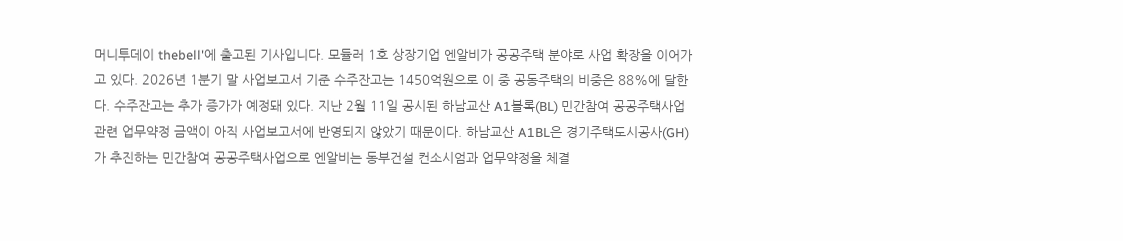머니투데이 thebell'에 출고된 기사입니다. 모듈러 1호 상장기업 엔알비가 공공주택 분야로 사업 확장을 이어가고 있다. 2026년 1분기 말 사업보고서 기준 수주잔고는 1450억원으로 이 중 공동주택의 비중은 88%에 달한다. 수주잔고는 추가 증가가 예정돼 있다. 지난 2월 11일 공시된 하남교산 A1블록(BL) 민간참여 공공주택사업 관련 업무약정 금액이 아직 사업보고서에 반영되지 않았기 때문이다. 하남교산 A1BL은 경기주택도시공사(GH)가 추진하는 민간참여 공공주택사업으로 엔알비는 동부건설 컨소시엄과 업무약정을 체결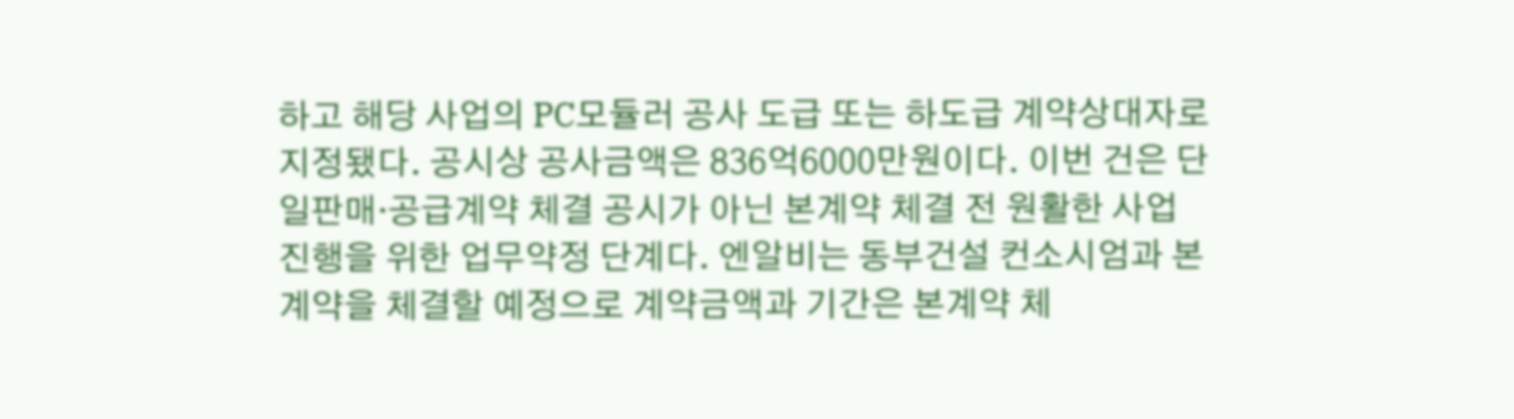하고 해당 사업의 PC모듈러 공사 도급 또는 하도급 계약상대자로 지정됐다. 공시상 공사금액은 836억6000만원이다. 이번 건은 단일판매·공급계약 체결 공시가 아닌 본계약 체결 전 원활한 사업 진행을 위한 업무약정 단계다. 엔알비는 동부건설 컨소시엄과 본계약을 체결할 예정으로 계약금액과 기간은 본계약 체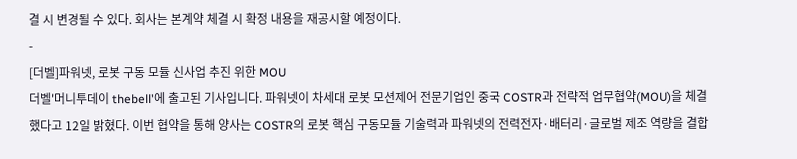결 시 변경될 수 있다. 회사는 본계약 체결 시 확정 내용을 재공시할 예정이다.
-
[더벨]파워넷, 로봇 구동 모듈 신사업 추진 위한 MOU
더벨'머니투데이 thebell'에 출고된 기사입니다. 파워넷이 차세대 로봇 모션제어 전문기업인 중국 COSTR과 전략적 업무협약(MOU)을 체결했다고 12일 밝혔다. 이번 협약을 통해 양사는 COSTR의 로봇 핵심 구동모듈 기술력과 파워넷의 전력전자·배터리·글로벌 제조 역량을 결합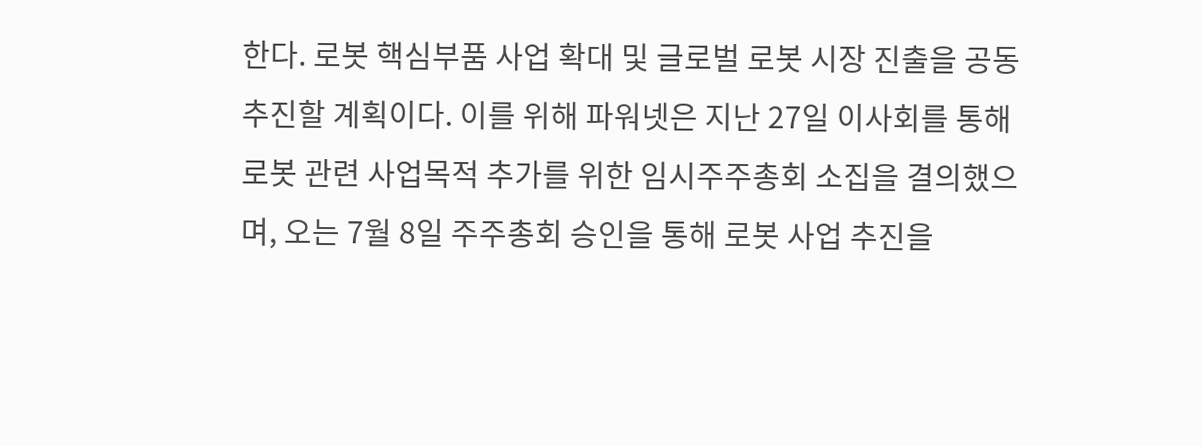한다. 로봇 핵심부품 사업 확대 및 글로벌 로봇 시장 진출을 공동 추진할 계획이다. 이를 위해 파워넷은 지난 27일 이사회를 통해 로봇 관련 사업목적 추가를 위한 임시주주총회 소집을 결의했으며, 오는 7월 8일 주주총회 승인을 통해 로봇 사업 추진을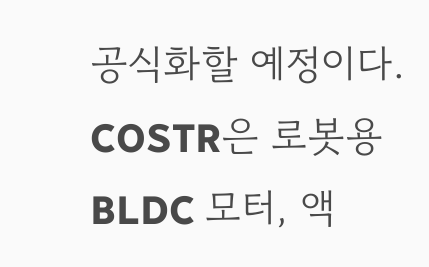공식화할 예정이다. COSTR은 로봇용 BLDC 모터, 액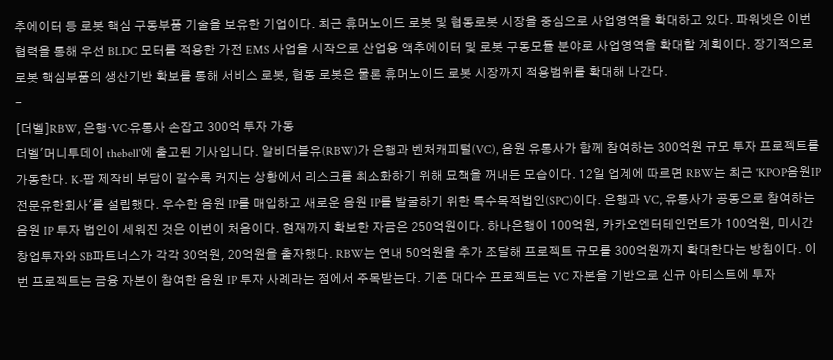추에이터 등 로봇 핵심 구동부품 기술을 보유한 기업이다. 최근 휴머노이드 로봇 및 협동로봇 시장을 중심으로 사업영역을 확대하고 있다. 파워넷은 이번 협력을 통해 우선 BLDC 모터를 적용한 가전 EMS 사업을 시작으로 산업용 액추에이터 및 로봇 구동모듈 분야로 사업영역을 확대할 계획이다. 장기적으로 로봇 핵심부품의 생산기반 확보를 통해 서비스 로봇, 협동 로봇은 물론 휴머노이드 로봇 시장까지 적용범위를 확대해 나간다.
-
[더벨]RBW, 은행·VC·유통사 손잡고 300억 투자 가동
더벨'머니투데이 thebell'에 출고된 기사입니다. 알비더블유(RBW)가 은행과 벤처캐피털(VC), 음원 유통사가 함께 참여하는 300억원 규모 투자 프로젝트를 가동한다. K-팝 제작비 부담이 갈수록 커지는 상황에서 리스크를 최소화하기 위해 묘책을 꺼내든 모습이다. 12일 업계에 따르면 RBW는 최근 'KPOP음원IP전문유한회사'를 설립했다. 우수한 음원 IP를 매입하고 새로운 음원 IP를 발굴하기 위한 특수목적법인(SPC)이다. 은행과 VC, 유통사가 공동으로 참여하는 음원 IP 투자 법인이 세워진 것은 이번이 처음이다. 현재까지 확보한 자금은 250억원이다. 하나은행이 100억원, 카카오엔터테인먼트가 100억원, 미시간창업투자와 SB파트너스가 각각 30억원, 20억원을 출자했다. RBW는 연내 50억원을 추가 조달해 프로젝트 규모를 300억원까지 확대한다는 방침이다. 이번 프로젝트는 금융 자본이 참여한 음원 IP 투자 사례라는 점에서 주목받는다. 기존 대다수 프로젝트는 VC 자본을 기반으로 신규 아티스트에 투자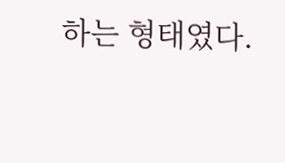하는 형태였다.